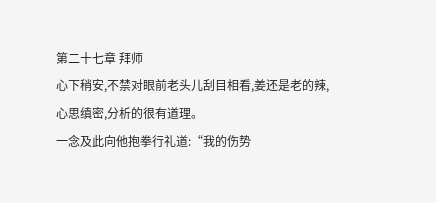第二十七章 拜师
心下稍安,不禁对眼前老头儿刮目相看,姜还是老的辣,心思缜密,分析的很有道理。
一念及此向他抱拳行礼道:“我的伤势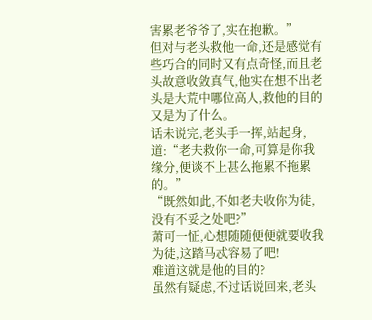害累老爷爷了,实在抱歉。”
但对与老头救他一命,还是感觉有些巧合的同时又有点奇怪,而且老头故意收敛真气,他实在想不出老头是大荒中哪位高人,救他的目的又是为了什么。
话未说完,老头手一挥,站起身,道:“老夫救你一命,可算是你我缘分,便谈不上甚么拖累不拖累的。”
“既然如此,不如老夫收你为徒,没有不妥之处吧?”
萧可一怔,心想随随便便就要收我为徒,这踏马忒容易了吧!
难道这就是他的目的?
虽然有疑虑,不过话说回来,老头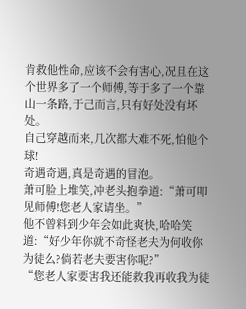肯救他性命,应该不会有害心,况且在这个世界多了一个师傅,等于多了一个靠山一条路,于己而言,只有好处没有坏处。
自己穿越而来,几次都大难不死,怕他个球!
奇遇奇遇,真是奇遇的冒泡。
萧可脸上堆笑,冲老头抱拳道:“萧可叩见师傅!您老人家请坐。”
他不曾料到少年会如此爽快,哈哈笑道:“好少年你就不奇怪老夫为何收你为徒么?倘若老夫要害你呢?”
“您老人家要害我还能救我再收我为徒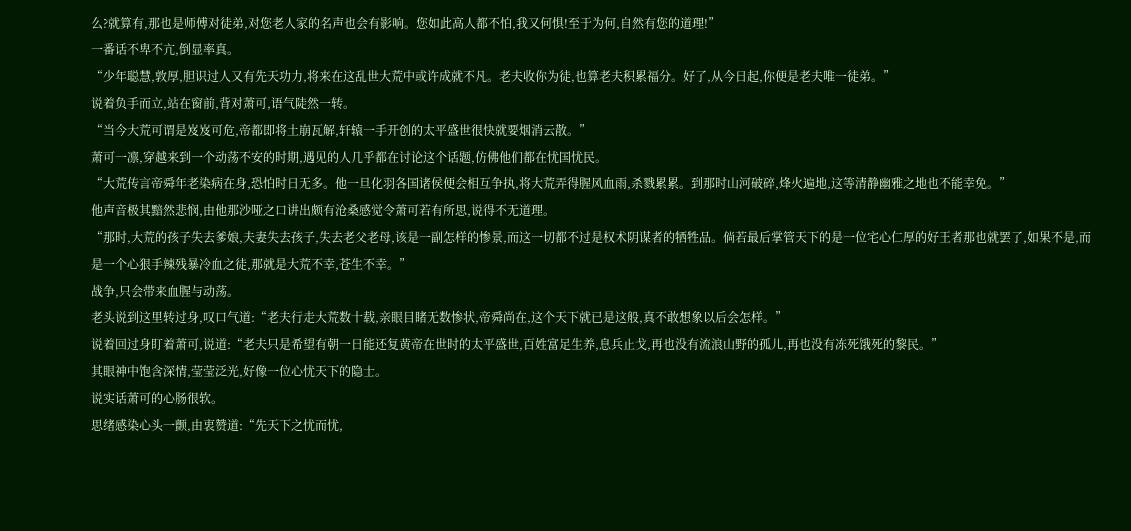么?就算有,那也是师傅对徒弟,对您老人家的名声也会有影响。您如此高人都不怕,我又何惧!至于为何,自然有您的道理!”
一番话不卑不亢,倒显率真。
“少年聪慧,敦厚,胆识过人又有先天功力,将来在这乱世大荒中或许成就不凡。老夫收你为徒,也算老夫积累福分。好了,从今日起,你便是老夫唯一徒弟。”
说着负手而立,站在窗前,背对萧可,语气陡然一转。
“当今大荒可谓是岌岌可危,帝都即将土崩瓦解,轩辕一手开创的太平盛世很快就要烟消云散。”
萧可一凛,穿越来到一个动荡不安的时期,遇见的人几乎都在讨论这个话题,仿佛他们都在忧国忧民。
“大荒传言帝舜年老染病在身,恐怕时日无多。他一旦化羽各国诸侯便会相互争执,将大荒弄得腥风血雨,杀戮累累。到那时山河破碎,烽火遍地,这等清静幽雅之地也不能幸免。”
他声音极其黯然悲悯,由他那沙哑之口讲出颇有沧桑感觉令萧可若有所思,说得不无道理。
“那时,大荒的孩子失去爹娘,夫妻失去孩子,失去老父老母,该是一副怎样的惨景,而这一切都不过是权术阴谋者的牺牲品。倘若最后掌管天下的是一位宅心仁厚的好王者那也就罢了,如果不是,而是一个心狠手辣残暴冷血之徒,那就是大荒不幸,苍生不幸。”
战争,只会带来血腥与动荡。
老头说到这里转过身,叹口气道:“老夫行走大荒数十载,亲眼目睹无数惨状,帝舜尚在,这个天下就已是这般,真不敢想象以后会怎样。”
说着回过身盯着萧可,说道:“老夫只是希望有朝一日能还复黄帝在世时的太平盛世,百姓富足生养,息兵止戈,再也没有流浪山野的孤儿,再也没有冻死饿死的黎民。”
其眼神中饱含深情,莹莹泛光,好像一位心忧天下的隐士。
说实话萧可的心肠很软。
思绪感染心头一颤,由衷赞道:“先天下之忧而忧,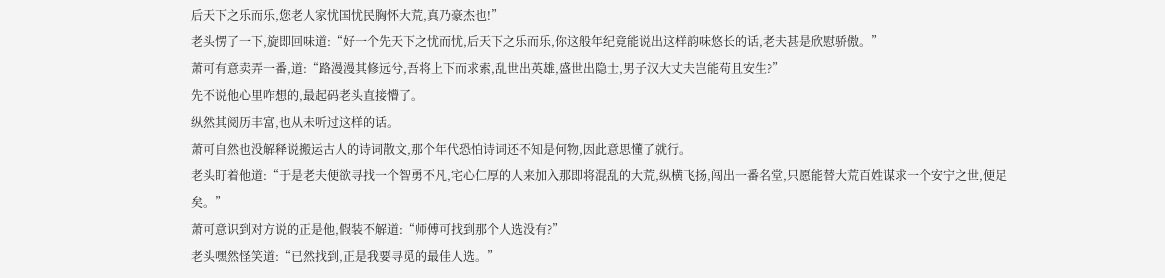后天下之乐而乐,您老人家忧国忧民胸怀大荒,真乃豪杰也!”
老头愣了一下,旋即回味道:“好一个先天下之忧而忧,后天下之乐而乐,你这般年纪竟能说出这样韵味悠长的话,老夫甚是欣慰骄傲。”
萧可有意卖弄一番,道:“路漫漫其修远兮,吾将上下而求索,乱世出英雄,盛世出隐士,男子汉大丈夫岂能苟且安生?”
先不说他心里咋想的,最起码老头直接懵了。
纵然其阅历丰富,也从未听过这样的话。
萧可自然也没解释说搬运古人的诗词散文,那个年代恐怕诗词还不知是何物,因此意思懂了就行。
老头盯着他道:“于是老夫便欲寻找一个智勇不凡,宅心仁厚的人来加入那即将混乱的大荒,纵横飞扬,闯出一番名堂,只愿能替大荒百姓谋求一个安宁之世,便足矣。”
萧可意识到对方说的正是他,假装不解道:“师傅可找到那个人选没有?”
老头嘿然怪笑道:“已然找到,正是我要寻觅的最佳人选。”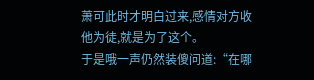萧可此时才明白过来,感情对方收他为徒,就是为了这个。
于是哦一声仍然装傻问道:“在哪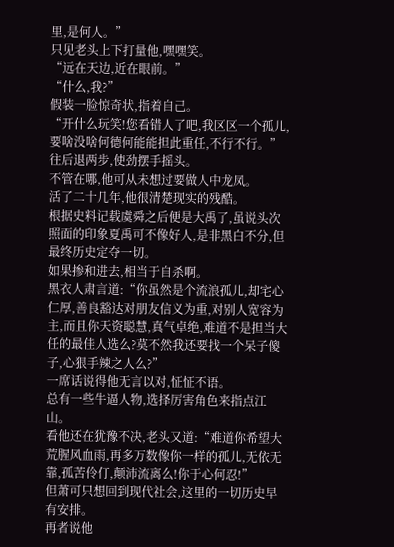里,是何人。”
只见老头上下打量他,嘿嘿笑。
“远在天边,近在眼前。”
“什么,我?”
假装一脸惊奇状,指着自己。
“开什么玩笑!您看错人了吧,我区区一个孤儿,要啥没啥何德何能能担此重任,不行不行。”
往后退两步,使劲摆手摇头。
不管在哪,他可从未想过要做人中龙凤。
活了二十几年,他很清楚现实的残酷。
根据史料记载虞舜之后便是大禹了,虽说头次照面的印象夏禹可不像好人,是非黑白不分,但最终历史定夺一切。
如果掺和进去,相当于自杀啊。
黑衣人肃言道:“你虽然是个流浪孤儿,却宅心仁厚,善良豁达对朋友信义为重,对别人宽容为主,而且你天资聪慧,真气卓绝,难道不是担当大任的最佳人选么?莫不然我还要找一个呆子傻子,心狠手辣之人么?”
一席话说得他无言以对,怔怔不语。
总有一些牛逼人物,选择厉害角色来指点江山。
看他还在犹豫不决,老头又道:“难道你希望大荒腥风血雨,再多万数像你一样的孤儿,无依无靠,孤苦伶仃,颠沛流离么!你于心何忍!”
但萧可只想回到现代社会,这里的一切历史早有安排。
再者说他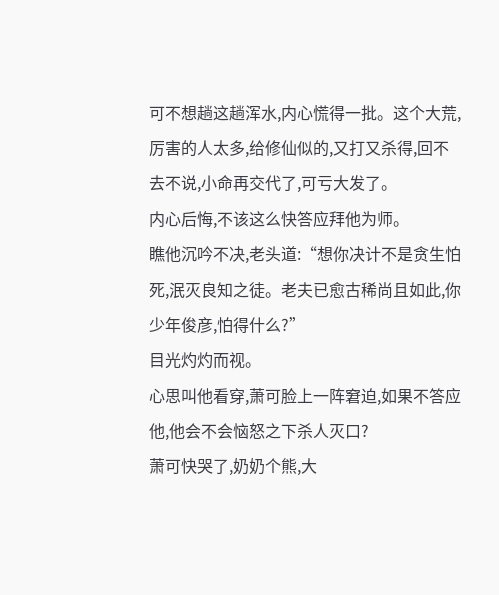可不想趟这趟浑水,内心慌得一批。这个大荒,厉害的人太多,给修仙似的,又打又杀得,回不去不说,小命再交代了,可亏大发了。
内心后悔,不该这么快答应拜他为师。
瞧他沉吟不决,老头道:“想你决计不是贪生怕死,泯灭良知之徒。老夫已愈古稀尚且如此,你少年俊彦,怕得什么?”
目光灼灼而视。
心思叫他看穿,萧可脸上一阵窘迫,如果不答应他,他会不会恼怒之下杀人灭口?
萧可快哭了,奶奶个熊,大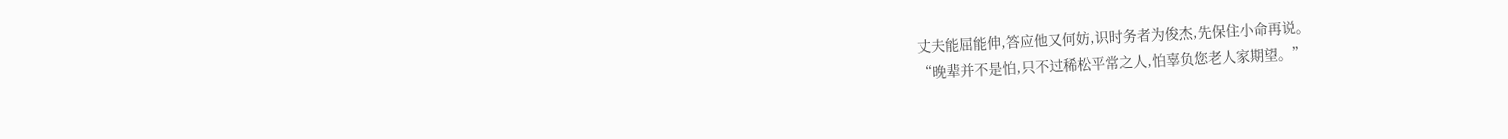丈夫能屈能伸,答应他又何妨,识时务者为俊杰,先保住小命再说。
“晚辈并不是怕,只不过稀松平常之人,怕辜负您老人家期望。”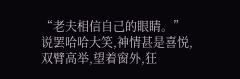“老夫相信自己的眼睛。”
说罢哈哈大笑,神情甚是喜悦,双臂高举,望着窗外,狂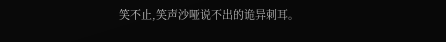笑不止,笑声沙哑说不出的诡异刺耳。